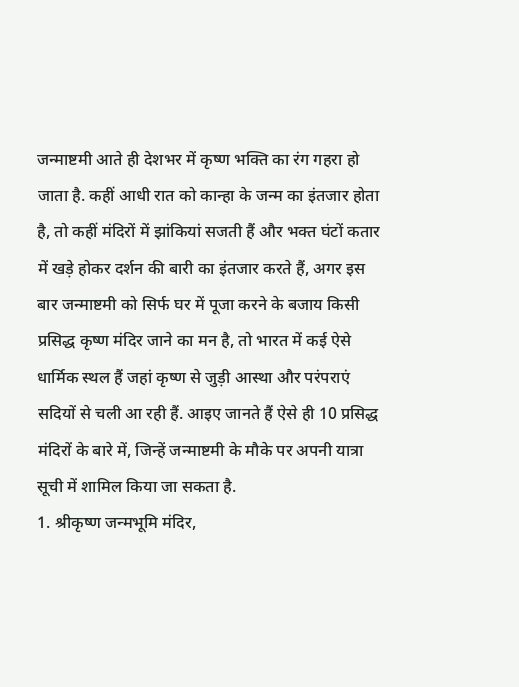जन्माष्टमी आते ही देशभर में कृष्ण भक्ति का रंग गहरा हो जाता है. कहीं आधी रात को कान्हा के जन्म का इंतजार होता है, तो कहीं मंदिरों में झांकियां सजती हैं और भक्त घंटों कतार में खड़े होकर दर्शन की बारी का इंतजार करते हैं, अगर इस बार जन्माष्टमी को सिर्फ घर में पूजा करने के बजाय किसी प्रसिद्ध कृष्ण मंदिर जाने का मन है, तो भारत में कई ऐसे धार्मिक स्थल हैं जहां कृष्ण से जुड़ी आस्था और परंपराएं सदियों से चली आ रही हैं. आइए जानते हैं ऐसे ही 10 प्रसिद्ध मंदिरों के बारे में, जिन्हें जन्माष्टमी के मौके पर अपनी यात्रा सूची में शामिल किया जा सकता है.
1. श्रीकृष्ण जन्मभूमि मंदिर,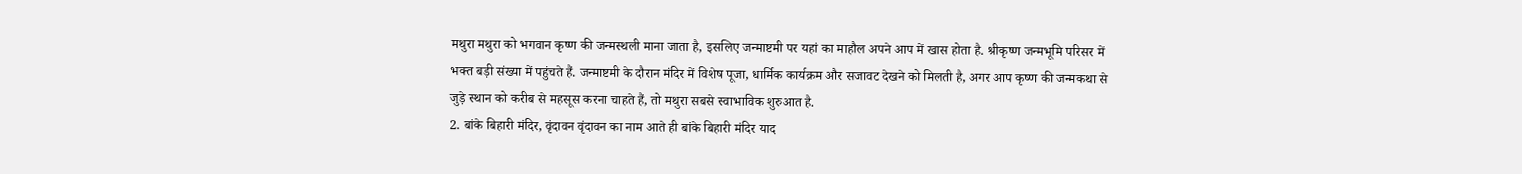मथुरा मथुरा को भगवान कृष्ण की जन्मस्थली माना जाता है, इसलिए जन्माष्टमी पर यहां का माहौल अपने आप में खास होता है. श्रीकृष्ण जन्मभूमि परिसर में भक्त बड़ी संख्या में पहुंचते हैं. जन्माष्टमी के दौरान मंदिर में विशेष पूजा, धार्मिक कार्यक्रम और सजावट देखने को मिलती है, अगर आप कृष्ण की जन्मकथा से जुड़े स्थान को करीब से महसूस करना चाहते हैं, तो मथुरा सबसे स्वाभाविक शुरुआत है.
2. बांके बिहारी मंदिर, वृंदावन वृंदावन का नाम आते ही बांके बिहारी मंदिर याद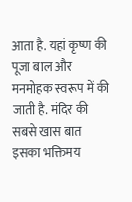आता है. यहां कृष्ण की पूजा बाल और मनमोहक स्वरूप में की जाती है. मंदिर की सबसे खास बात इसका भक्तिमय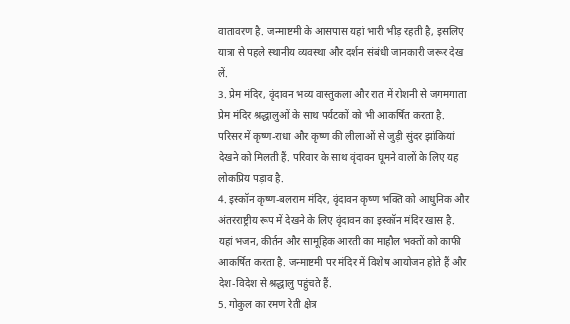वातावरण है. जन्माष्टमी के आसपास यहां भारी भीड़ रहती है, इसलिए यात्रा से पहले स्थानीय व्यवस्था और दर्शन संबंधी जानकारी जरूर देख लें.
3. प्रेम मंदिर, वृंदावन भव्य वास्तुकला और रात में रोशनी से जगमगाता प्रेम मंदिर श्रद्धालुओं के साथ पर्यटकों को भी आकर्षित करता है. परिसर में कृष्ण-राधा और कृष्ण की लीलाओं से जुड़ी सुंदर झांकियां देखने को मिलती हैं. परिवार के साथ वृंदावन घूमने वालों के लिए यह लोकप्रिय पड़ाव है.
4. इस्कॉन कृष्ण-बलराम मंदिर, वृंदावन कृष्ण भक्ति को आधुनिक और अंतरराष्ट्रीय रूप में देखने के लिए वृंदावन का इस्कॉन मंदिर खास है. यहां भजन, कीर्तन और सामूहिक आरती का माहौल भक्तों को काफी आकर्षित करता है. जन्माष्टमी पर मंदिर में विशेष आयोजन होते हैं और देश-विदेश से श्रद्धालु पहुंचते हैं.
5. गोकुल का रमण रेती क्षेत्र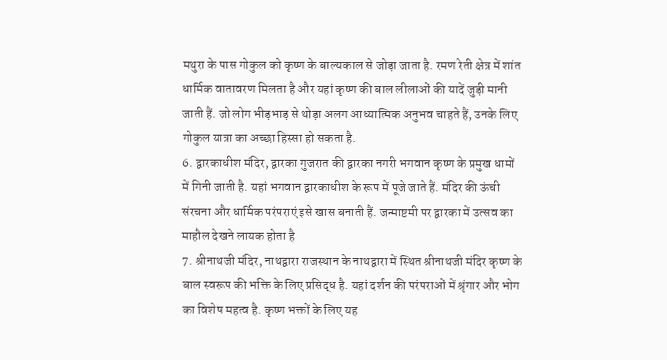मथुरा के पास गोकुल को कृष्ण के बाल्यकाल से जोड़ा जाता है. रमण रेती क्षेत्र में शांत धार्मिक वातावरण मिलता है और यहां कृष्ण की बाल लीलाओं की यादें जुड़ी मानी जाती हैं. जो लोग भीड़भाड़ से थोड़ा अलग आध्यात्मिक अनुभव चाहते हैं, उनके लिए गोकुल यात्रा का अच्छा हिस्सा हो सकता है.
6. द्वारकाधीश मंदिर, द्वारका गुजरात की द्वारका नगरी भगवान कृष्ण के प्रमुख धामों में गिनी जाती है. यहां भगवान द्वारकाधीश के रूप में पूजे जाते हैं. मंदिर की ऊंची संरचना और धार्मिक परंपराएं इसे खास बनाती हैं. जन्माष्टमी पर द्वारका में उत्सव का माहौल देखने लायक होता है
7. श्रीनाथजी मंदिर, नाथद्वारा राजस्थान के नाथद्वारा में स्थित श्रीनाथजी मंदिर कृष्ण के बाल स्वरूप की भक्ति के लिए प्रसिद्ध है. यहां दर्शन की परंपराओं में श्रृंगार और भोग का विशेष महत्व है. कृष्ण भक्तों के लिए यह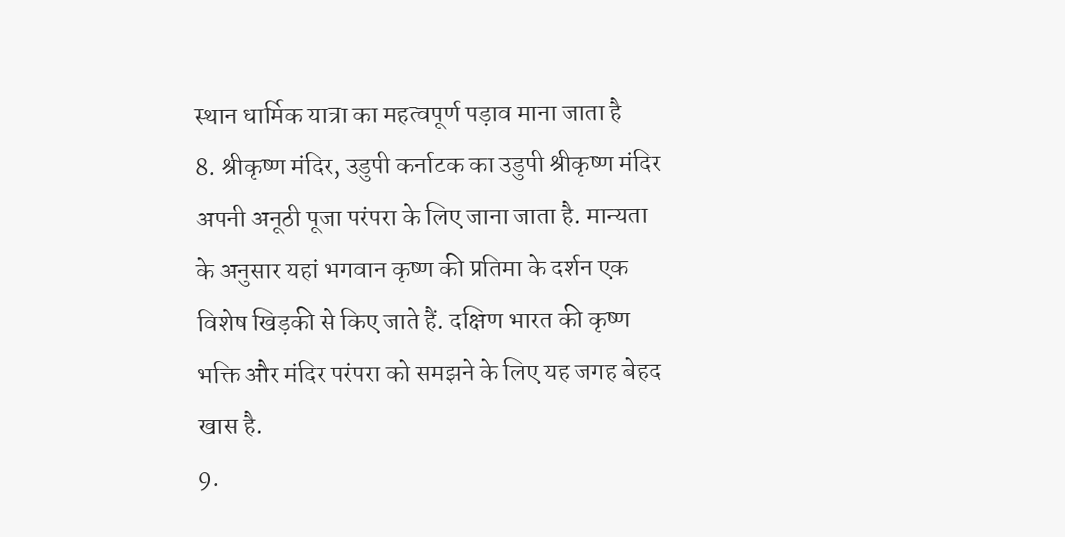स्थान धार्मिक यात्रा का महत्वपूर्ण पड़ाव माना जाता है
8. श्रीकृष्ण मंदिर, उडुपी कर्नाटक का उडुपी श्रीकृष्ण मंदिर अपनी अनूठी पूजा परंपरा के लिए जाना जाता है. मान्यता के अनुसार यहां भगवान कृष्ण की प्रतिमा के दर्शन एक विशेष खिड़की से किए जाते हैं. दक्षिण भारत की कृष्ण भक्ति और मंदिर परंपरा को समझने के लिए यह जगह बेहद खास है.
9.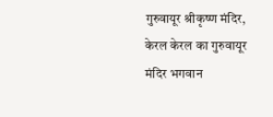गुरुवायूर श्रीकृष्ण मंदिर, केरल केरल का गुरुवायूर मंदिर भगवान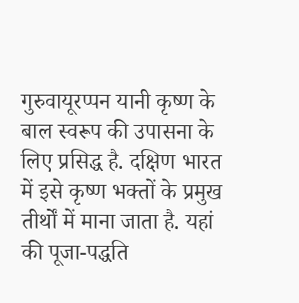गुरुवायूरप्पन यानी कृष्ण के बाल स्वरूप की उपासना के लिए प्रसिद्ध है. दक्षिण भारत में इसे कृष्ण भक्तों के प्रमुख तीर्थों में माना जाता है. यहां की पूजा-पद्धति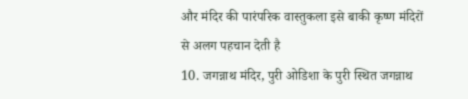और मंदिर की पारंपरिक वास्तुकला इसे बाकी कृष्ण मंदिरों से अलग पहचान देती है
10. जगन्नाथ मंदिर, पुरी ओडिशा के पुरी स्थित जगन्नाथ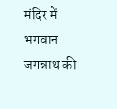मंदिर में भगवान जगन्नाथ की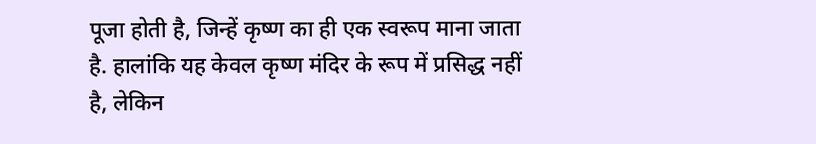पूजा होती है, जिन्हें कृष्ण का ही एक स्वरूप माना जाता है. हालांकि यह केवल कृष्ण मंदिर के रूप में प्रसिद्ध नहीं है, लेकिन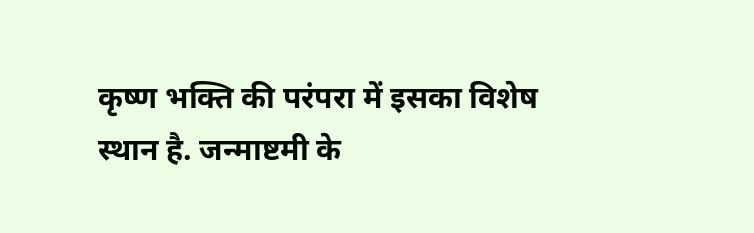कृष्ण भक्ति की परंपरा में इसका विशेष स्थान है. जन्माष्टमी के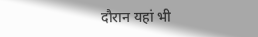दौरान यहां भी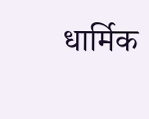धार्मिक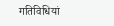गतिविधियां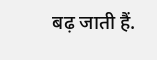बढ़ जाती हैं.